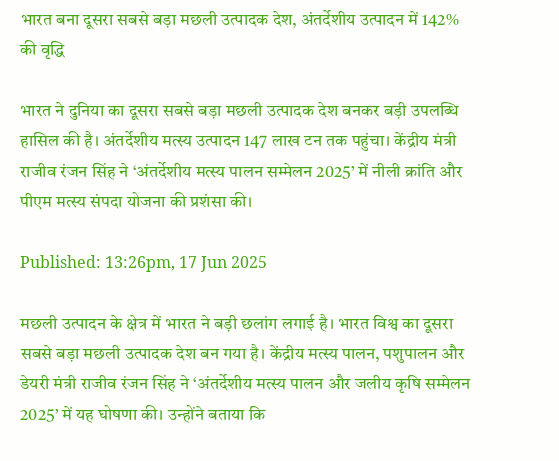भारत बना दूसरा सबसे बड़ा मछली उत्पादक देश, अंतर्देशीय उत्पादन में 142% की वृद्धि

भारत ने दुनिया का दूसरा सबसे बड़ा मछली उत्पादक देश बनकर बड़ी उपलब्धि हासिल की है। अंतर्देशीय मत्स्य उत्पादन 147 लाख टन तक पहुंचा। केंद्रीय मंत्री राजीव रंजन सिंह ने ‘अंतर्देशीय मत्स्य पालन सम्मेलन 2025’ में नीली क्रांति और पीएम मत्स्य संपदा योजना की प्रशंसा की।

Published: 13:26pm, 17 Jun 2025

मछली उत्पादन के क्षेत्र में भारत ने बड़ी छलांग लगाई है। भारत विश्व का दूसरा सबसे बड़ा मछली उत्पादक देश बन गया है। केंद्रीय मत्स्य पालन, पशुपालन और डेयरी मंत्री राजीव रंजन सिंह ने ‘अंतर्देशीय मत्स्य पालन और जलीय कृषि सम्मेलन 2025’ में यह घोषणा की। उन्होंने बताया कि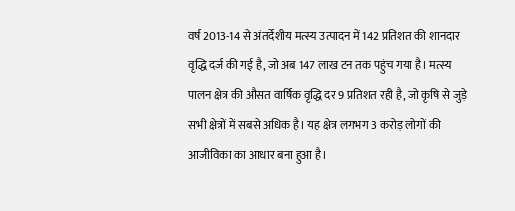वर्ष 2013-14 से अंतर्देशीय मत्स्य उत्पादन में 142 प्रतिशत की शानदार वृद्धि दर्ज की गई है, जो अब 147 लाख टन तक पहुंच गया है। मत्स्य पालन क्षेत्र की औसत वार्षिक वृद्धि दर 9 प्रतिशत रही है, जो कृषि से जुड़े सभी क्षेत्रों में सबसे अधिक है। यह क्षेत्र लगभग 3 करोड़ लोगों की आजीविका का आधार बना हुआ है।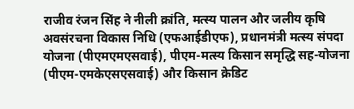राजीव रंजन सिंह ने नीली क्रांति, मत्स्य पालन और जलीय कृषि अवसंरचना विकास निधि (एफआईडीएफ), प्रधानमंत्री मत्स्य संपदा योजना (पीएमएमएसवाई), पीएम-मत्स्य किसान समृद्धि सह-योजना (पीएम-एमकेएसएसवाई) और किसान क्रेडिट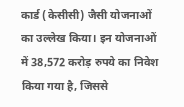कार्ड (केसीसी) जैसी योजनाओं का उल्लेख किया। इन योजनाओं में 38,572 करोड़ रुपये का निवेश किया गया है, जिससे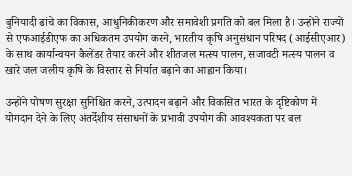बुनियादी ढांचे का विकास, आधुनिकीकरण और समावेशी प्रगति को बल मिला है। उन्होंने राज्यों से एफआईडीएफ का अधिकतम उपयोग करने, भारतीय कृषि अनुसंधान परिषद (आईसीएआर) के साथ कार्यान्वयन कैलेंडर तैयार करने और शीतजल मत्स्य पालन, सजावटी मत्स्य पालन व खारे जल जलीय कृषि के विस्तार से निर्यात बढ़ाने का आह्वान किया।

उन्होंने पोषण सुरक्षा सुनिश्चित करने, उत्पादन बढ़ाने और विकसित भारत के दृष्टिकोण में योगदान देने के लिए अंतर्देशीय संसाधनों के प्रभावी उपयोग की आवश्यकता पर बल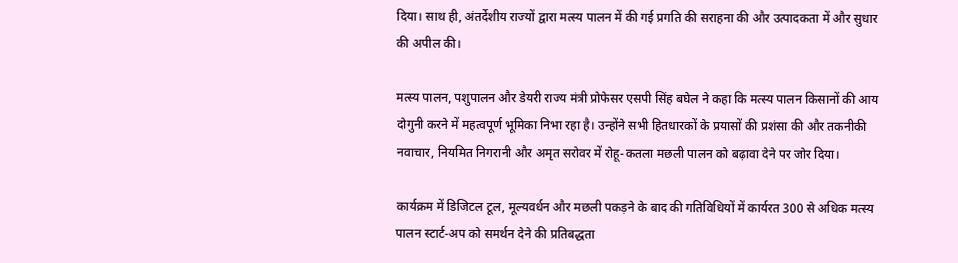दिया। साथ ही, अंतर्देशीय राज्यों द्वारा मत्स्य पालन में की गई प्रगति की सराहना की और उत्पादकता में और सुधार की अपील की।

मत्स्य पालन, पशुपालन और डेयरी राज्य मंत्री प्रोफेसर एसपी सिंह बघेल ने कहा कि मत्स्य पालन किसानों की आय दोगुनी करने में महत्वपूर्ण भूमिका निभा रहा है। उन्होंने सभी हितधारकों के प्रयासों की प्रशंसा की और तकनीकी नवाचार, नियमित निगरानी और अमृत सरोवर में रोहू-कतला मछली पालन को बढ़ावा देने पर जोर दिया।

कार्यक्रम में डिजिटल टूल, मूल्यवर्धन और मछली पकड़ने के बाद की गतिविधियों में कार्यरत 300 से अधिक मत्स्य पालन स्टार्ट-अप को समर्थन देने की प्रतिबद्धता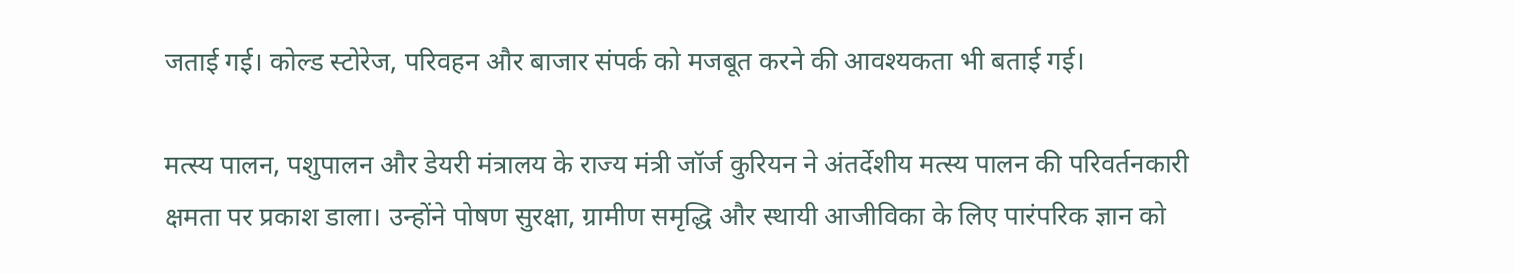जताई गई। कोल्ड स्टोरेज, परिवहन और बाजार संपर्क को मजबूत करने की आवश्यकता भी बताई गई।

मत्स्य पालन, पशुपालन और डेयरी मंत्रालय के राज्य मंत्री जॉर्ज कुरियन ने अंतर्देशीय मत्स्य पालन की परिवर्तनकारी क्षमता पर प्रकाश डाला। उन्होंने पोषण सुरक्षा, ग्रामीण समृद्धि और स्थायी आजीविका के लिए पारंपरिक ज्ञान को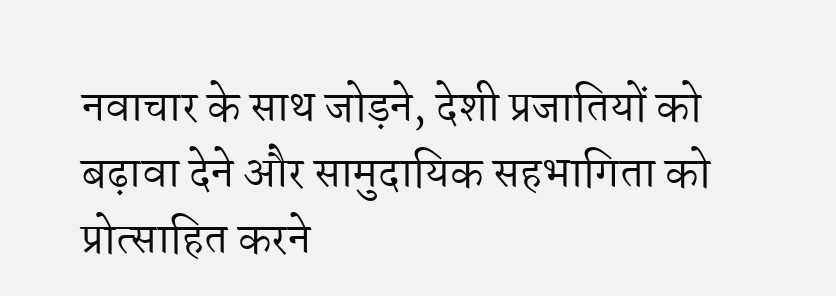नवाचार के साथ जोड़ने, देशी प्रजातियों को बढ़ावा देने और सामुदायिक सहभागिता को प्रोत्साहित करने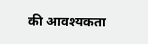की आवश्यकता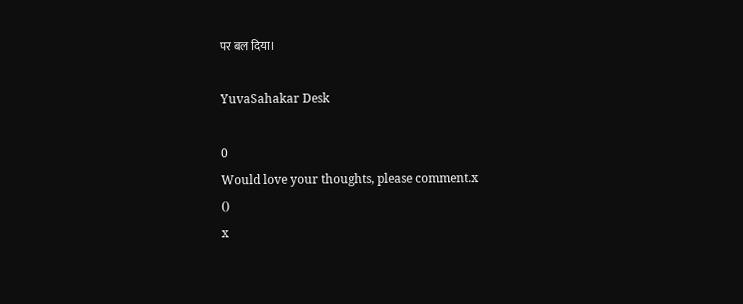पर बल दिया।

YuvaSahakar Desk

0
Would love your thoughts, please comment.x
()
x